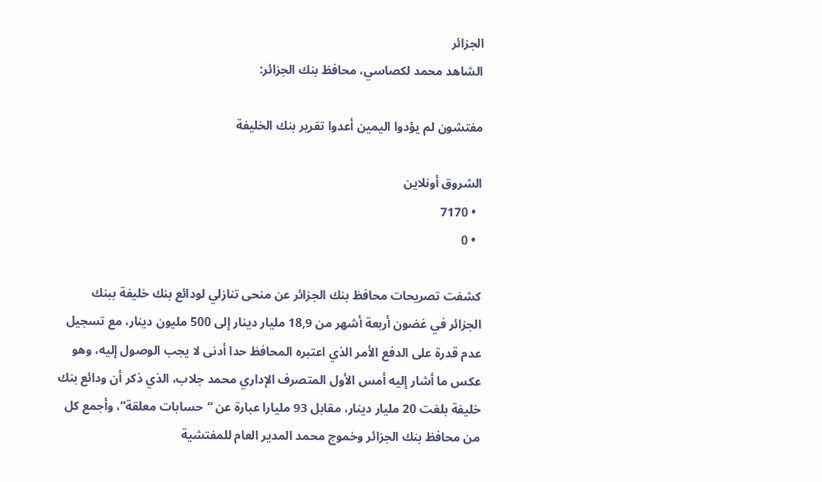الجزائر
الشاهد محمد لكصاسي، محافظ بنك الجزائر:

مفتشون لم يؤدوا اليمين أعدوا تقرير بنك الخليفة

الشروق أونلاين
  • 7170
  • 0

كشفت تصريحات محافظ بنك الجزائر عن منحى تنازلي لودائع بنك خليفة ببنك الجزائر في غضون أربعة أشهر من 18,9 مليار دينار إلى 500 مليون دينار، مع تسجيل عدم قدرة على الدفع الأمر الذي اعتبره المحافظ حدا أدنى لا يجب الوصول إليه، وهو عكس ما أشار إليه أمس الأول المتصرف الإداري محمد جلاب، الذي ذكر أن ودائع بنك خليفة بلغت 20 مليار دينار، مقابل 93 مليارا عبارة عن “حسابات معلقة”، وأجمع كل من محافظ بنك الجزائر وخموج محمد المدير العام للمفتشية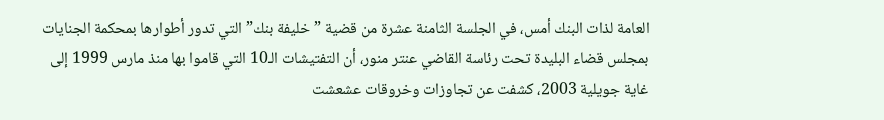العامة لذات البنك أمس، في الجلسة الثامنة عشرة من قضية ”خليفة بنك” التي تدور أطوارها بمحكمة الجنايات بمجلس قضاء البليدة تحت رئاسة القاضي عنتر منور، أن التفتيشات الـ10 التي قاموا بها منذ مارس 1999 إلى غاية جويلية 2003، كشفت عن تجاوزات وخروقات عشعشت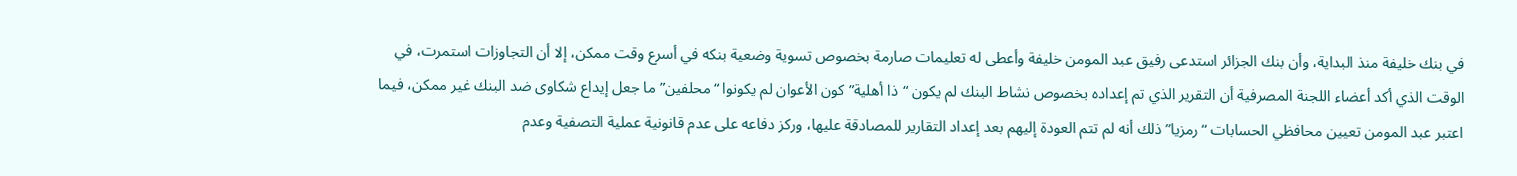في بنك خليفة منذ البداية، وأن بنك الجزائر استدعى رفيق عبد المومن خليفة وأعطى له تعليمات صارمة بخصوص تسوية وضعية بنكه في أسرع وقت ممكن، إلا أن التجاوزات استمرت، في الوقت الذي أكد أعضاء اللجنة المصرفية أن التقرير الذي تم إعداده بخصوص نشاط البنك لم يكون “ذا أهلية” كون الأعوان لم يكونوا “محلفين” ما جعل إيداع شكاوى ضد البنك غير ممكن، فيما اعتبر عبد المومن تعيين محافظي الحسابات “رمزيا” ذلك أنه لم تتم العودة إليهم بعد إعداد التقارير للمصادقة عليها، وركز دفاعه على عدم قانونية عملية التصفية وعدم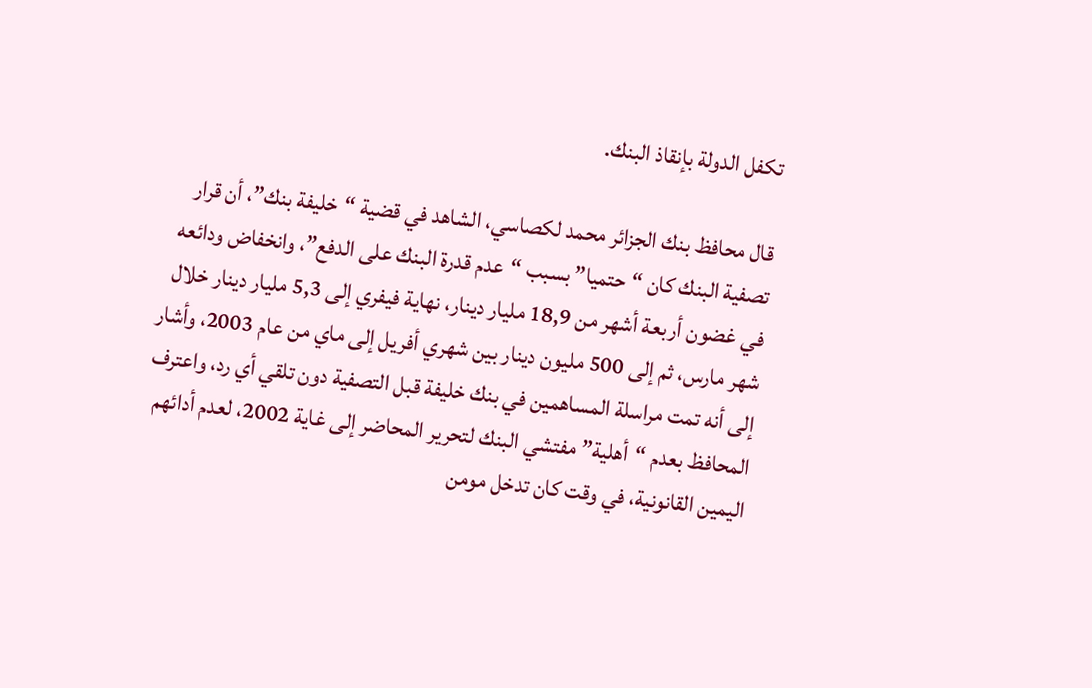تكفل الدولة بإنقاذ البنك.

قال محافظ بنك الجزائر محمد لكصاسي، الشاهد في قضية “خليفة بنك”، أن قرار تصفية البنك كان “حتميا” بسبب “عدم قدرة البنك على الدفع”، وانخفاض ودائعه في غضون أربعة أشهر من 18,9 مليار دينار، نهاية فيفري إلى 5,3 مليار دينار خلال شهر مارس، ثم إلى 500 مليون دينار بين شهري أفريل إلى ماي من عام 2003، وأشار إلى أنه تمت مراسلة المساهمين في بنك خليفة قبل التصفية دون تلقي أي رد، واعترف المحافظ بعدم “أهلية” مفتشي البنك لتحرير المحاضر إلى غاية 2002، لعدم أدائهم اليمين القانونية، في وقت كان تدخل مومن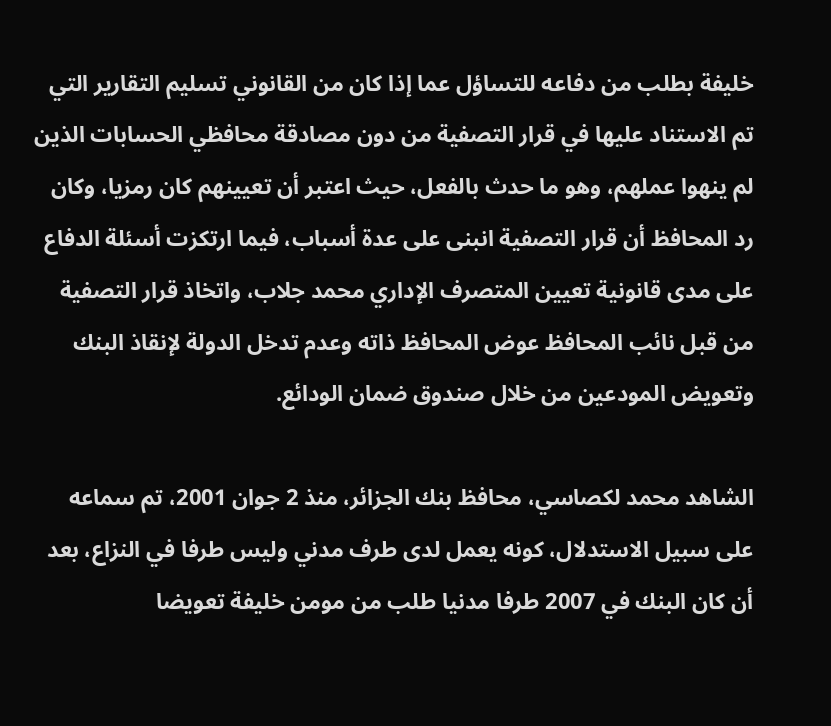خليفة بطلب من دفاعه للتساؤل عما إذا كان من القانوني تسليم التقارير التي تم الاستناد عليها في قرار التصفية من دون مصادقة محافظي الحسابات الذين لم ينهوا عملهم، وهو ما حدث بالفعل، حيث اعتبر أن تعيينهم كان رمزيا، وكان رد المحافظ أن قرار التصفية انبنى على عدة أسباب، فيما ارتكزت أسئلة الدفاع على مدى قانونية تعيين المتصرف الإداري محمد جلاب، واتخاذ قرار التصفية من قبل نائب المحافظ عوض المحافظ ذاته وعدم تدخل الدولة لإنقاذ البنك وتعويض المودعين من خلال صندوق ضمان الودائع.

الشاهد محمد لكصاسي، محافظ بنك الجزائر، منذ 2 جوان 2001، تم سماعه على سبيل الاستدلال، كونه يعمل لدى طرف مدني وليس طرفا في النزاع، بعد أن كان البنك في 2007 طرفا مدنيا طلب من مومن خليفة تعويضا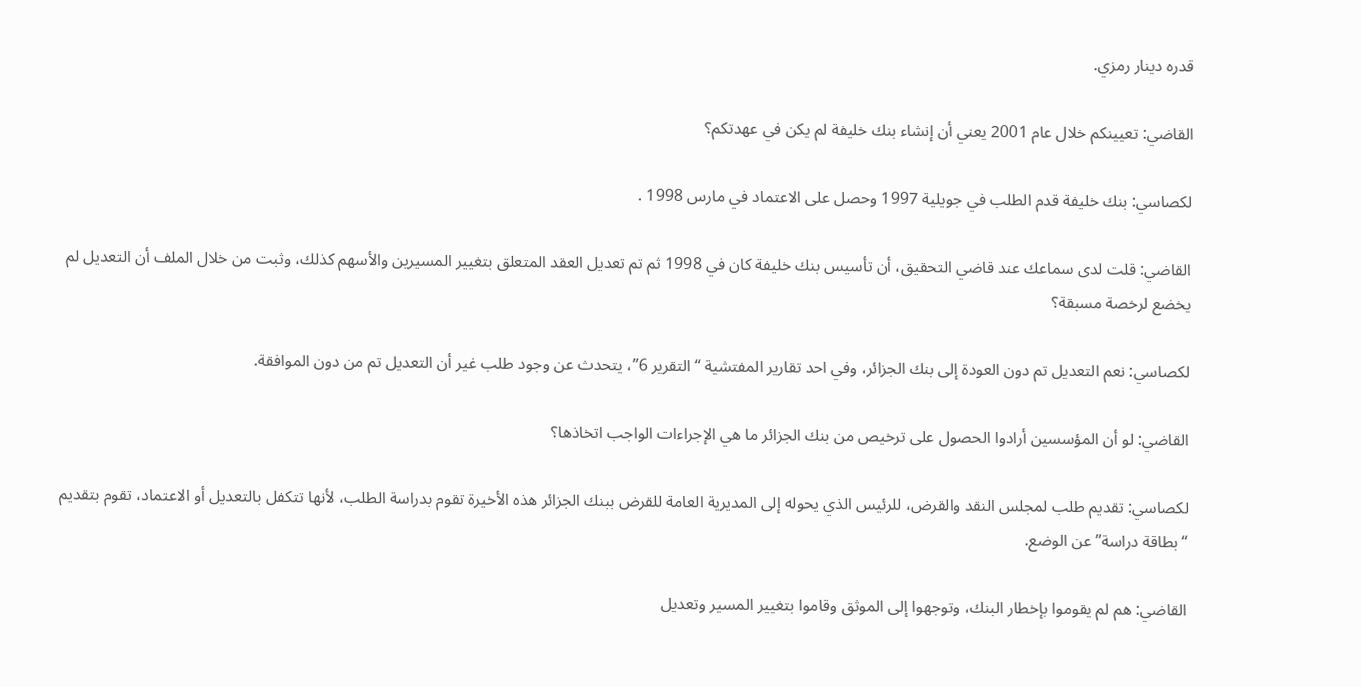قدره دينار رمزي.

القاضي: تعيينكم خلال عام 2001 يعني أن إنشاء بنك خليفة لم يكن في عهدتكم؟

لكصاسي: بنك خليفة قدم الطلب في جويلية 1997 وحصل على الاعتماد في مارس 1998 .

القاضي: قلت لدى سماعك عند قاضي التحقيق، أن تأسيس بنك خليفة كان في 1998 ثم تم تعديل العقد المتعلق بتغيير المسيرين والأسهم كذلك، وثبت من خلال الملف أن التعديل لم يخضع لرخصة مسبقة؟

لكصاسي: نعم التعديل تم دون العودة إلى بنك الجزائر، وفي احد تقارير المفتشية “التقرير 6”، يتحدث عن وجود طلب غير أن التعديل تم من دون الموافقة.

القاضي: لو أن المؤسسين أرادوا الحصول على ترخيص من بنك الجزائر ما هي الإجراءات الواجب اتخاذها؟

لكصاسي: تقديم طلب لمجلس النقد والقرض، للرئيس الذي يحوله إلى المديرية العامة للقرض ببنك الجزائر هذه الأخيرة تقوم بدراسة الطلب، لأنها تتكفل بالتعديل أو الاعتماد، تقوم بتقديم “بطاقة دراسة” عن الوضع.

القاضي: هم لم يقوموا بإخطار البنك، وتوجهوا إلى الموثق وقاموا بتغيير المسير وتعديل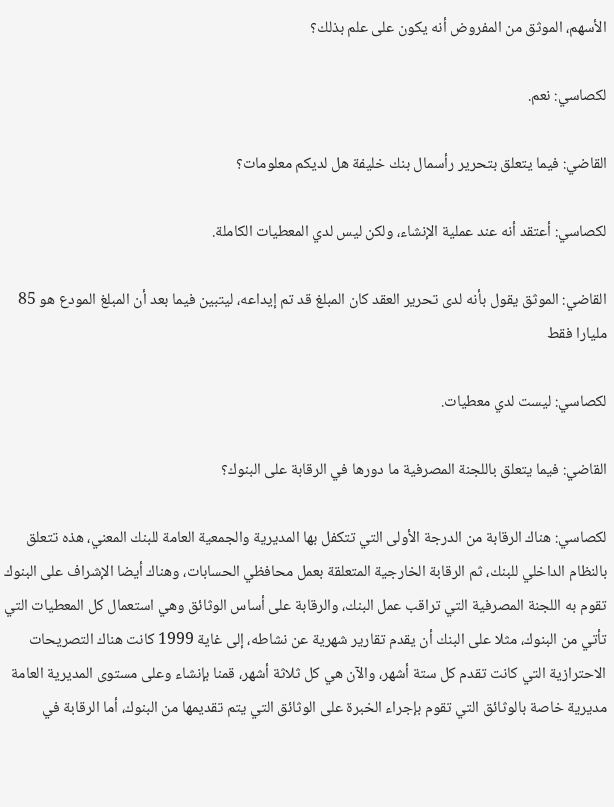الأسهم، الموثق من المفروض أنه يكون على علم بذلك؟

لكصاسي: نعم.

القاضي: فيما يتعلق بتحرير رأسمال بنك خليفة هل لديكم معلومات؟

لكصاسي: أعتقد أنه عند عملية الإنشاء، ولكن ليس لدي المعطيات الكاملة.

القاضي: الموثق يقول بأنه لدى تحرير العقد كان المبلغ قد تم إيداعه، ليتبين فيما بعد أن المبلغ المودع هو 85 مليارا فقط

لكصاسي: ليست لدي معطيات.

القاضي: فيما يتعلق باللجنة المصرفية ما دورها في الرقابة على البنوك؟

لكصاسي: هناك الرقابة من الدرجة الأولى التي تتكفل بها المديرية والجمعية العامة للبنك المعني، هذه تتعلق بالنظام الداخلي للبنك، ثم الرقابة الخارجية المتعلقة بعمل محافظي الحسابات، وهناك أيضا الإشراف على البنوك تقوم به اللجنة المصرفية التي تراقب عمل البنك، والرقابة على أساس الوثائق وهي استعمال كل المعطيات التي تأتي من البنوك، مثلا على البنك أن يقدم تقارير شهرية عن نشاطه، إلى غاية 1999 كانت هناك التصريحات الاحترازية التي كانت تقدم كل ستة أشهر، والآن هي كل ثلاثة أشهر، قمنا بإنشاء وعلى مستوى المديرية العامة مديرية خاصة بالوثائق التي تقوم بإجراء الخبرة على الوثائق التي يتم تقديمها من البنوك، أما الرقابة في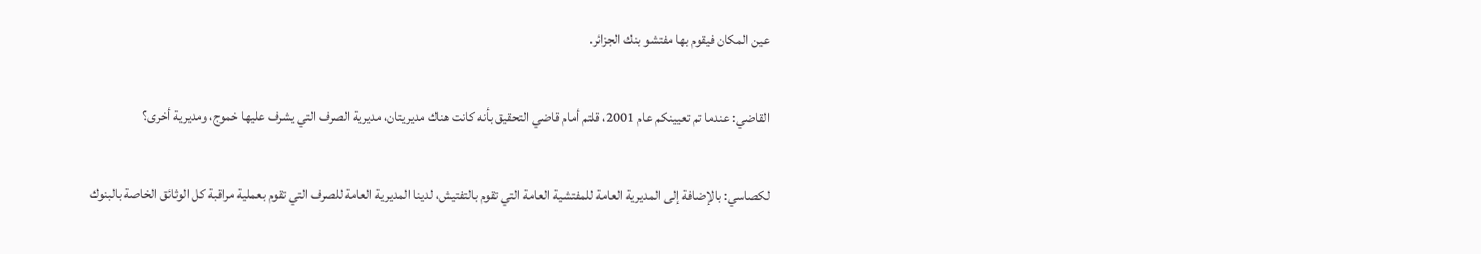عين المكان فيقوم بها مفتشو بنك الجزائر.

القاضي: عندما تم تعيينكم عام 2001، قلتم أمام قاضي التحقيق بأنه كانت هناك مديريتان، مديرية الصرف التي يشرف عليها خموج، ومديرية أخرى؟

لكصاسي: بالإضافة إلى المديرية العامة للمفتشية العامة التي تقوم بالتفتيش، لدينا المديرية العامة للصرف التي تقوم بعملية مراقبة كل الوثائق الخاصة بالبنوك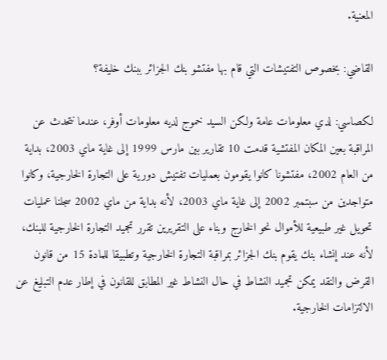المعنية.

القاضي: بخصوص التفتيشات التي قام بها مفتشو بنك الجزائر ببنك خليفة؟

لكصاسي: لدي معلومات عامة ولكن السيد خموج لديه معلومات أوفر، عندما نتحدث عن المراقبة بعين المكان المفتشية قدمت 10 تقارير بين مارس 1999 إلى غاية ماي 2003، بداية من العام 2002، مفتشونا كانوا يقومون بعمليات تفتيش دورية على التجارة الخارجية، وكانوا متواجدين من سبتمبر 2002 إلى غاية ماي 2003، لأنه بداية من ماي 2002 سجلنا عمليات تحويل غير طبيعية للأموال نحو الخارج وبناء على التقريرين تقرر تجميد التجارة الخارجية للبنك، لأنه عند إنشاء بنك يقوم بنك الجزائر بمراقبة التجارة الخارجية وتطبيقا للمادة 15 من قانون القرض والنقد يمكن تجميد النشاط في حال النشاط غير المطابق للقانون في إطار عدم التبليغ عن الالتزامات الخارجية.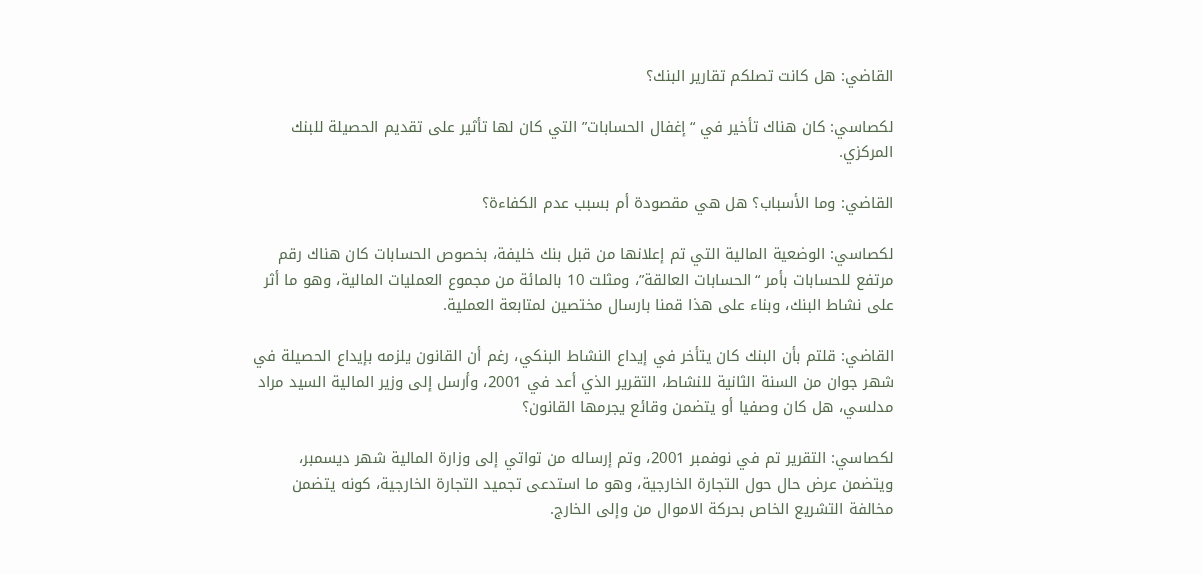القاضي: هل كانت تصلكم تقارير البنك؟

لكصاسي: كان هناك تأخير في “إغفال الحسابات” التي كان لها تأثير على تقديم الحصيلة للبنك المركزي.

القاضي: وما الأسباب؟ هل هي مقصودة أم بسبب عدم الكفاءة؟

لكصاسي: الوضعية المالية التي تم إعلانها من قبل بنك خليفة، بخصوص الحسابات كان هناك رقم مرتفع للحسابات بأمر “الحسابات العالقة”، ومثلت 10 بالمائة من مجموع العمليات المالية، وهو ما أثر على نشاط البنك، وبناء على هذا قمنا بارسال مختصين لمتابعة العملية.

القاضي: قلتم بأن البنك كان يتأخر في إيداع النشاط البنكي، رغم أن القانون يلزمه بإيداع الحصيلة في شهر جوان من السنة الثانية للنشاط، التقرير الذي أعد في 2001، وأرسل إلى وزير المالية السيد مراد مدلسي، هل كان وصفيا أو يتضمن وقائع يجرمها القانون؟

لكصاسي: التقرير تم في نوفمبر 2001، وتم إرساله من تواتي إلى وزارة المالية شهر ديسمبر، ويتضمن عرض حال حول التجارة الخارجية، وهو ما استدعى تجميد التجارة الخارجية، كونه يتضمن مخالفة التشريع الخاص بحركة الاموال من وإلى الخارج.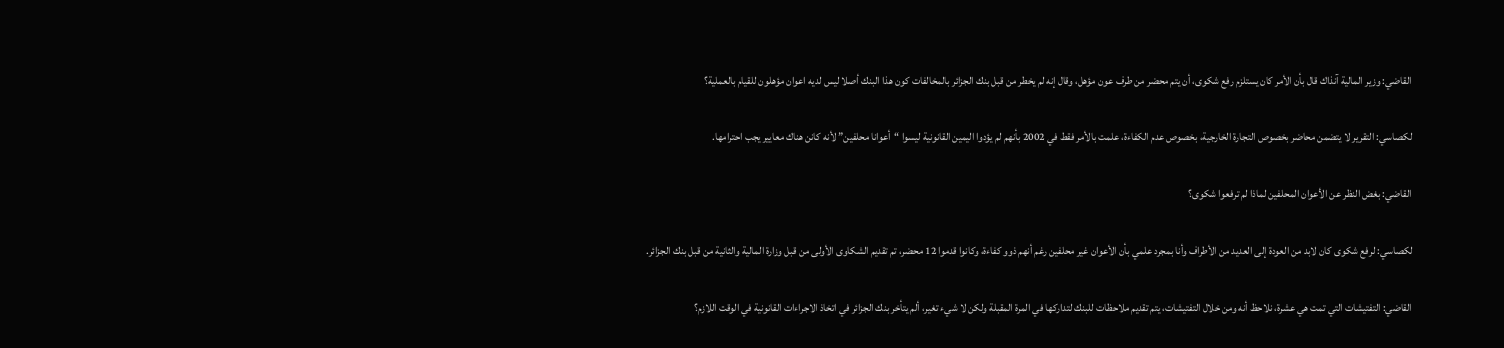القاضي: وزير المالية آنذاك قال بأن الأمر كان يستلزم رفع شكوى، أن يتم محضر من طرف عون مؤهل، وقال إنه لم يخطر من قبل بنك الجزائر بالمخالفات كون هذا البنك أصلا ليس لديه اعوان مؤهلون للقيام بالعملية؟

لكصاسي: التقرير لا يتضمن محاضر بخصوص التجارة الخارجية، بخصوص عدم الكفاءة، علمت بالأمر فقط في 2002 بأنهم لم يؤدوا اليمين القانونية ليسوا “أعوانا محلفين” لأنه كانن هناك معايير يجب احترامها.

القاضي: بغض النظر عن الأعوان المحلفين لماذا لم ترفعوا شكوى؟

لكصاسي: لرفع شكوى كان لابد من العودة إلى العديد من الأطراف وأنا بمجرد علمي بأن الأعوان غير محلفين رغم أنهم ذوو كفاءة، وكانوا قدموا 12 محضر، تم تقديم الشكاوى الأولى من قبل وزارة المالية والثانية من قبل بنك الجزائر.

القاضي: التفتيشات التي تمت هي عشرة، نلاحظ أنه ومن خلال التفتيشات، يتم تقديم ملاحظات للبنك لتداركها في المرة المقبلة ولكن لا شيء تغير، ألم يتأخر بنك الجزائر في اتخاذ الاجراءات القانونية في الوقت اللازم؟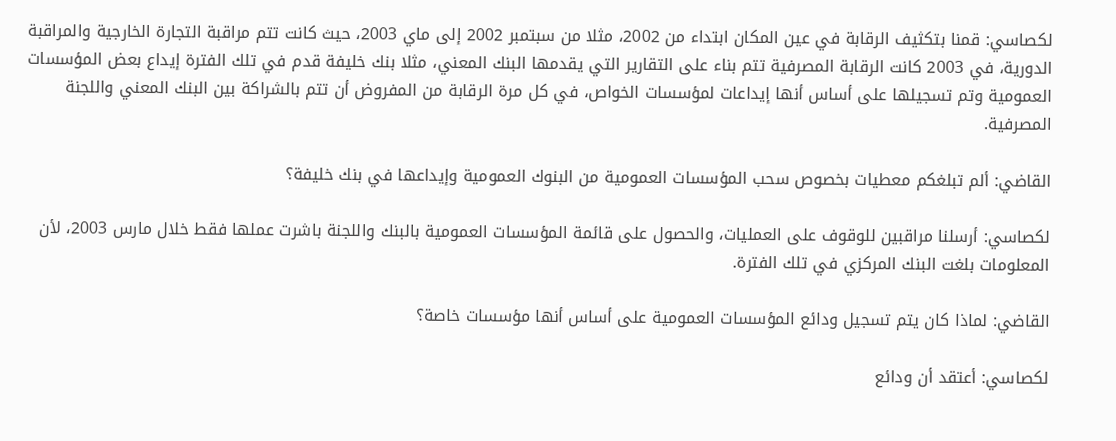لكصاسي: قمنا بتكثيف الرقابة في عين المكان ابتداء من 2002، مثلا من سبتمبر 2002 إلى ماي 2003، حيث كانت تتم مراقبة التجارة الخارجية والمراقبة الدورية، في 2003 كانت الرقابة المصرفية تتم بناء على التقارير التي يقدمها البنك المعني، مثلا بنك خليفة قدم في تلك الفترة إيداع بعض المؤسسات العمومية وتم تسجيلها على أساس أنها إيداعات لمؤسسات الخواص، في كل مرة الرقابة من المفروض أن تتم بالشراكة بين البنك المعني واللجنة المصرفية.

القاضي: ألم تبلغكم معطيات بخصوص سحب المؤسسات العمومية من البنوك العمومية وإيداعها في بنك خليفة؟

لكصاسي: أرسلنا مراقبين للوقوف على العمليات، والحصول على قائمة المؤسسات العمومية بالبنك واللجنة باشرت عملها فقط خلال مارس 2003، لأن المعلومات بلغت البنك المركزي في تلك الفترة.

القاضي: لماذا كان يتم تسجيل ودائع المؤسسات العمومية على أساس أنها مؤسسات خاصة؟

لكصاسي: أعتقد أن ودائع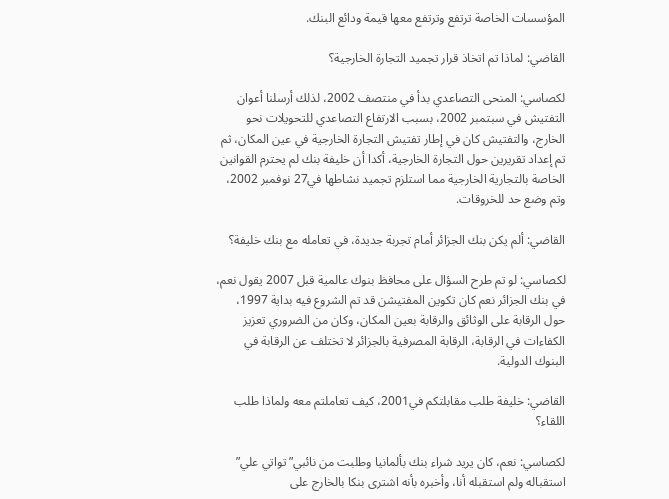المؤسسات الخاصة ترتفع وترتفع معها قيمة ودائع البنك.

القاضي: لماذا تم اتخاذ قرار تجميد التجارة الخارجية؟

لكصاسي: المنحى التصاعدي بدأ في منتصف 2002، لذلك أرسلنا أعوان التفتيش في سبتمبر 2002، بسبب الارتفاع التصاعدي للتحويلات نحو الخارج، والتفتيش كان في إطار تفتيش التجارة الخارجية في عين المكان، ثم تم إعداد تقريرين حول التجارة الخارجية، أكدا أن خليفة بنك لم يحترم القوانين الخاصة بالتجارية الخارجية مما استلزم تجميد نشاطها في27 نوفمبر 2002، وتم وضع حد للخروقات.

القاضي: ألم يكن بنك الجزائر أمام تجربة جديدة، في تعامله مع بنك خليفة؟

لكصاسي: لو تم طرح السؤال على محافظ بنوك عالمية قبل 2007 يقول نعم، في بنك الجزائر نعم كان تكوين المفتيشن قد تم الشروع فيه بداية 1997، حول الرقابة على الوثائق والرقابة بعين المكان، وكان من الضروري تعزيز الكفاءات في الرقابة، الرقابة المصرفية بالجزائر لا تختلف عن الرقابة في البنوك الدولية.

القاضي: خليفة طلب مقابلتكم في2001، كيف تعاملتم معه ولماذا طلب اللقاء؟

لكصاسي: نعم، كان يريد شراء بنك بألمانيا وطلبت من نائبي”تواتي علي” استقباله ولم استقبله أنا، وأخبره بأنه اشترى بنكا بالخارج على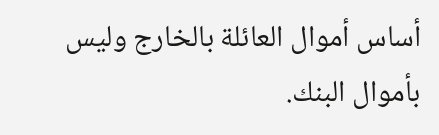أساس أموال العائلة بالخارج وليس بأموال البنك.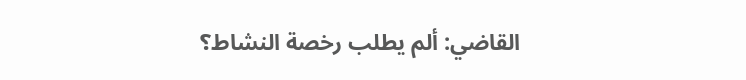القاضي: ألم يطلب رخصة النشاط؟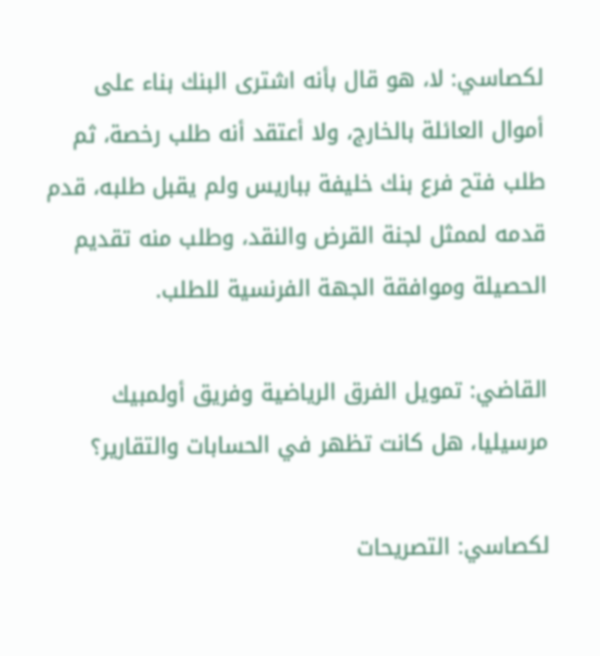لكصاسي: لا، هو قال بأنه اشترى البنك بناء على أموال العائلة بالخارج، ولا أعتقد أنه طلب رخصة، ثم طلب فتح فرع بنك خليفة بباريس ولم يقبل طلبه، قدم قدمه لممثل لجنة القرض والنقد، وطلب منه تقديم الحصيلة وموافقة الجهة الفرنسية للطلب.

القاضي: تمويل الفرق الرياضية وفريق أولمبيك مرسيليا، هل كانت تظهر في الحسابات والتقارير؟

لكصاسي: التصريحات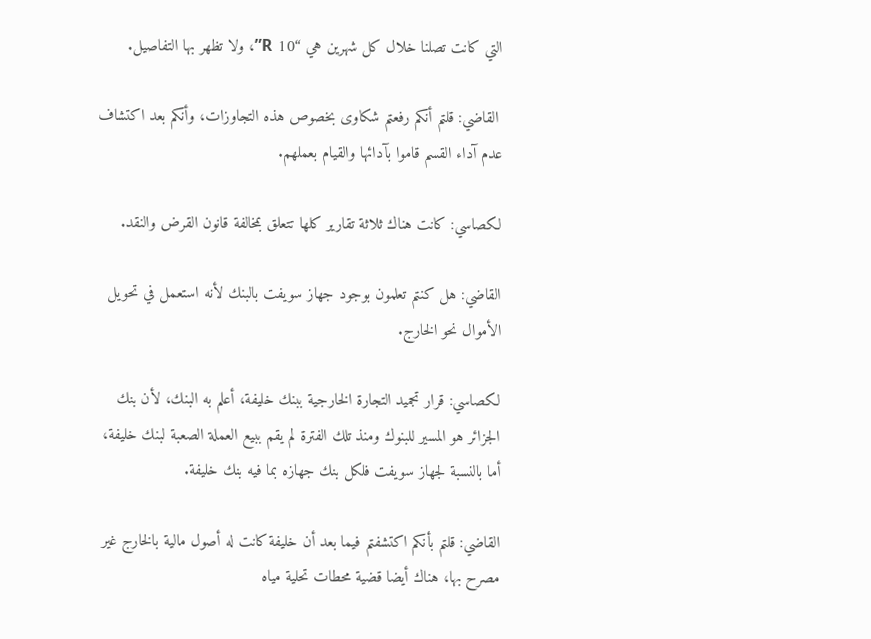التي كانت تصلنا خلال كل شهرين هي “10 R”، ولا تظهر بها التفاصيل.

 القاضي: قلتم أنكم رفعتم شكاوى بخصوص هذه التجاوزات، وأنكم بعد اكتشاف عدم آداء القسم قاموا بآدائها والقيام بعملهم.

لكصاسي: كانت هناك ثلاثة تقارير كلها تتعلق بمخالفة قانون القرض والنقد.

القاضي: هل كنتم تعلمون بوجود جهاز سويفت بالبنك لأنه استعمل في تحويل الأموال نحو الخارج.

لكصاسي: قرار تجميد التجارة الخارجية ببنك خليفة، أعلم به البنك، لأن بنك الجزائر هو المسير للبنوك ومنذ تلك الفترة لم يقم ببيع العملة الصعبة لبنك خليفة، أما بالنسبة لجهاز سويفت فلكل بنك جهازه بما فيه بنك خليفة.

القاضي: قلتم بأنكم اكتشفتم فيما بعد أن خليفة كانت له أصول مالية بالخارج غير مصرح بها، هناك أيضا قضية محطات تحلية مياه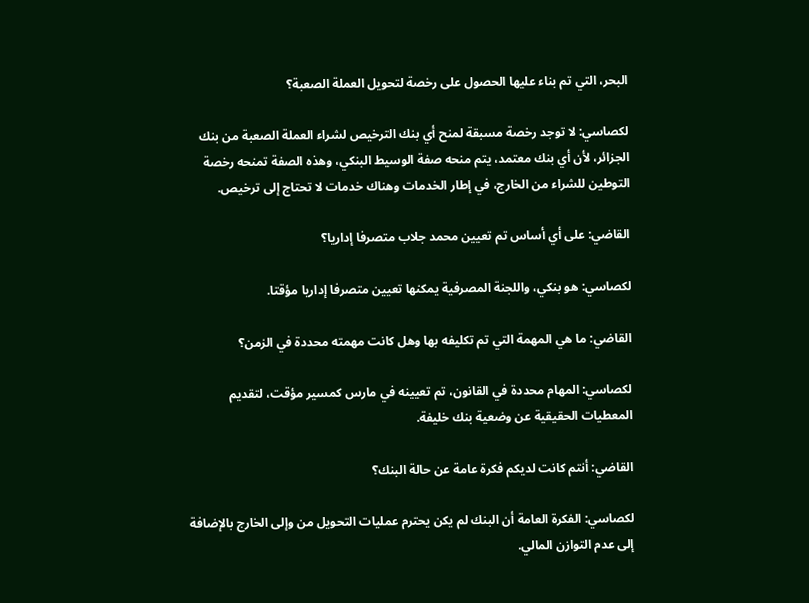البحر، التي تم بناء عليها الحصول على رخصة لتحويل العملة الصعبة؟

لكصاسي: لا توجد رخصة مسبقة لمنح أي بنك الترخيص لشراء العملة الصعبة من بنك الجزائر، لأن أي بنك معتمد، يتم منحه صفة الوسيط البنكي، وهذه الصفة تمنحه رخصة التوطين للشراء من الخارج، في إطار الخدمات وهناك خدمات لا تحتاج إلى ترخيص.

القاضي: على أي أساس تم تعيين محمد جلاب متصرفا إداريا؟

لكصاسي: هو بنكي، واللجنة المصرفية يمكنها تعيين متصرفا إداريا مؤقتا.

القاضي: ما هي المهمة التي تم تكليفه بها وهل كانت مهمته محددة في الزمن؟

لكصاسي: المهام محددة في القانون، تم تعيينه في مارس كمسير مؤقت، لتقديم المعطيات الحقيقية عن وضعية بنك خليفة.

القاضي: أنتم كانت لديكم فكرة عامة عن حالة البنك؟

لكصاسي: الفكرة العامة أن البنك لم يكن يحترم عمليات التحويل من وإلى الخارج بالإضافة إلى عدم التوازن المالي.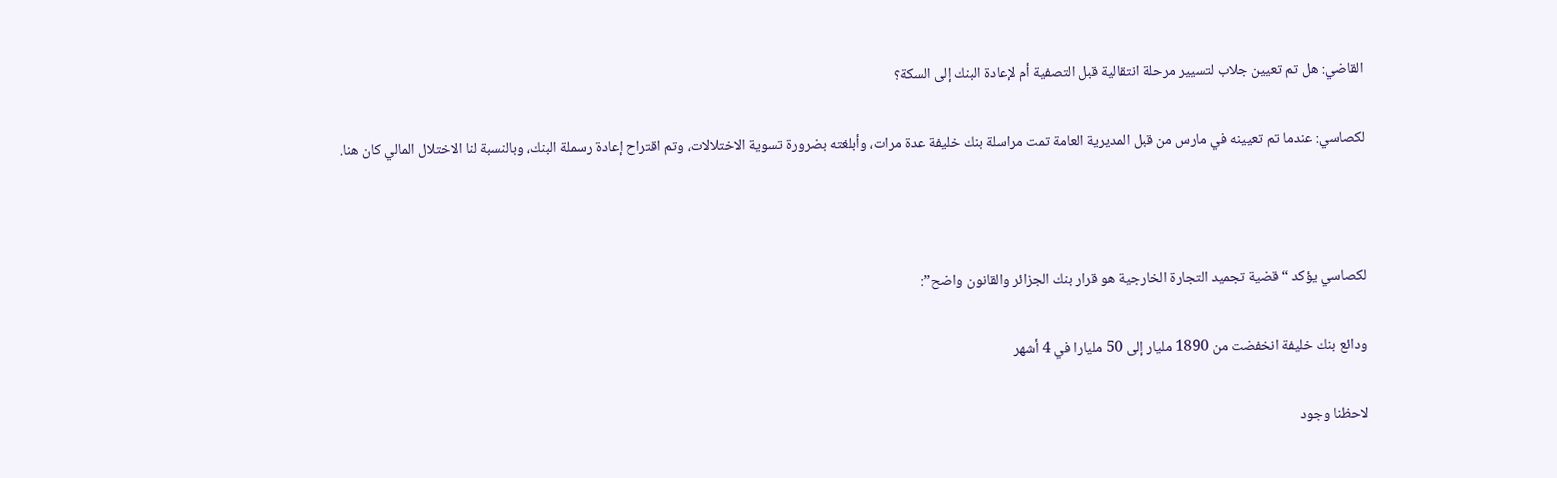القاضي: هل تم تعيين جلاب لتسيير مرحلة انتقالية قبل التصفية أم لإعادة البنك إلى السكة؟

لكصاسي: عندما تم تعيينه في مارس من قبل المديرية العامة تمت مراسلة بنك خليفة عدة مرات، وأبلغته بضرورة تسوية الاختلالات، وتم اقتراح إعادة رسملة البنك، وبالنسبة لنا الاختلال المالي كان هنا.



لكصاسي يؤكد “قضية تجميد التجارة الخارجية هو قرار بنك الجزائر والقانون واضح”:

ودائع بنك خليفة انخفضت من 1890 مليار إلى 50 مليارا في 4 أشهر

لاحظنا وجود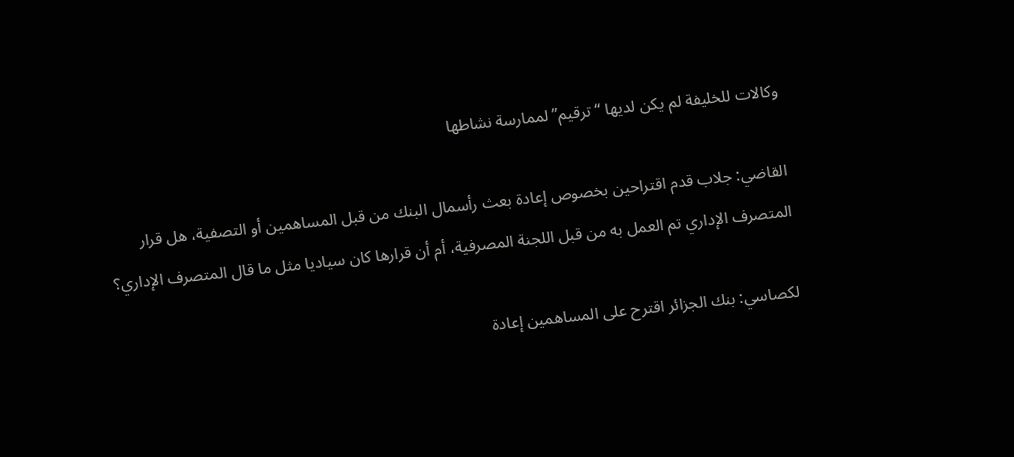وكالات للخليفة لم يكن لديها “ترقيم” لممارسة نشاطها

القاضي: جلاب قدم اقتراحين بخصوص إعادة بعث رأسمال البنك من قبل المساهمين أو التصفية، هل قرار المتصرف الإداري تم العمل به من قبل اللجنة المصرفية، أم أن قرارها كان سياديا مثل ما قال المتصرف الإداري؟

لكصاسي: بنك الجزائر اقترح على المساهمين إعادة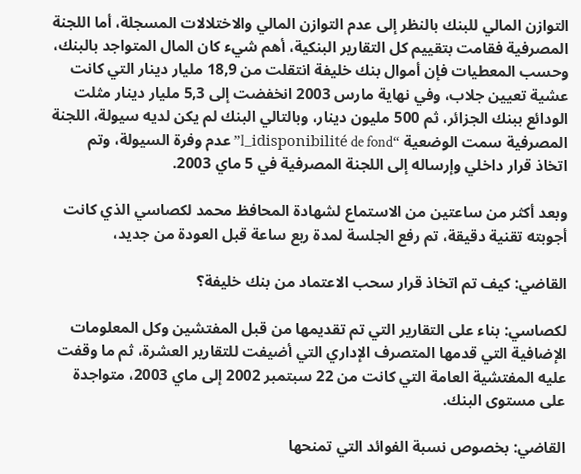التوازن المالي للبنك بالنظر إلى عدم التوازن المالي والاختلالات المسجلة، أما اللجنة المصرفية فقامت بتقييم كل التقارير البنكية، أهم شيء كان المال المتواجد بالبنك، وحسب المعطيات فإن أموال بنك خليفة انتقلت من 18,9 مليار دينار التي كانت عشية تعيين جلاب، وفي نهاية مارس 2003 انخفضت إلى 5,3 مليار دينار مثلت الودائع ببنك الجزائر، ثم 500 مليون دينار، وبالتالي البنك لم يكن لديه سيولة، اللجنة المصرفية سمت الوضعية “l_idisponibilité de fond” عدم وفرة السيولة، وتم اتخاذ قرار داخلي وإرساله إلى اللجنة المصرفية في 5 ماي 2003.

وبعد أكثر من ساعتين من الاستماع لشهادة المحافظ محمد لكصاسي الذي كانت أجوبته تقنية دقيقة، تم رفع الجلسة لمدة ربع ساعة قبل العودة من جديد،

القاضي: كيف تم اتخاذ قرار سحب الاعتماد من بنك خليفة؟

لكصاسي: بناء على التقارير التي تم تقديمها من قبل المفتشين وكل المعلومات الإضافية التي قدمها المتصرف الإداري التي أضيفت للتقارير العشرة، ثم ما وقفت عليه المفتشية العامة التي كانت من 22 سبتمبر 2002 إلى ماي 2003، متواجدة على مستوى البنك.

القاضي: بخصوص نسبة الفوائد التي تمنحها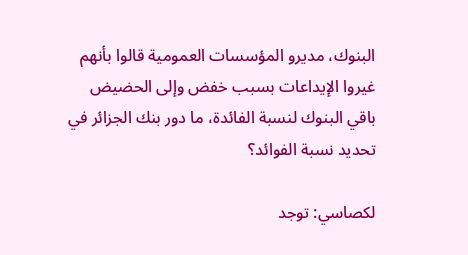البنوك، مديرو المؤسسات العمومية قالوا بأنهم غيروا الإيداعات بسبب خفض وإلى الحضيض باقي البنوك لنسبة الفائدة، ما دور بنك الجزائر في تحديد نسبة الفوائد؟

لكصاسي: توجد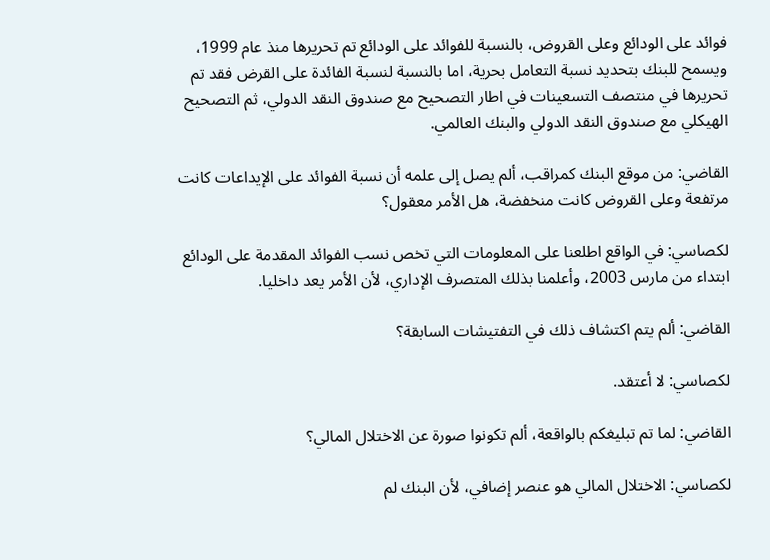فوائد على الودائع وعلى القروض، بالنسبة للفوائد على الودائع تم تحريرها منذ عام 1999، ويسمح للبنك بتحديد نسبة التعامل بحرية، اما بالنسبة لنسبة الفائدة على القرض فقد تم تحريرها في منتصف التسعينات في اطار التصحيح مع صندوق النقد الدولي، ثم التصحيح الهيكلي مع صندوق النقد الدولي والبنك العالمي.

القاضي: من موقع البنك كمراقب، ألم يصل إلى علمه أن نسبة الفوائد على الإيداعات كانت مرتفعة وعلى القروض كانت منخفضة، هل الأمر معقول؟

لكصاسي: في الواقع اطلعنا على المعلومات التي تخص نسب الفوائد المقدمة على الودائع ابتداء من مارس 2003، وأعلمنا بذلك المتصرف الإداري، لأن الأمر يعد داخليا.

القاضي: ألم يتم اكتشاف ذلك في التفتيشات السابقة؟

لكصاسي: لا أعتقد.

القاضي: لما تم تبليغكم بالواقعة، ألم تكونوا صورة عن الاختلال المالي؟

لكصاسي: الاختلال المالي هو عنصر إضافي، لأن البنك لم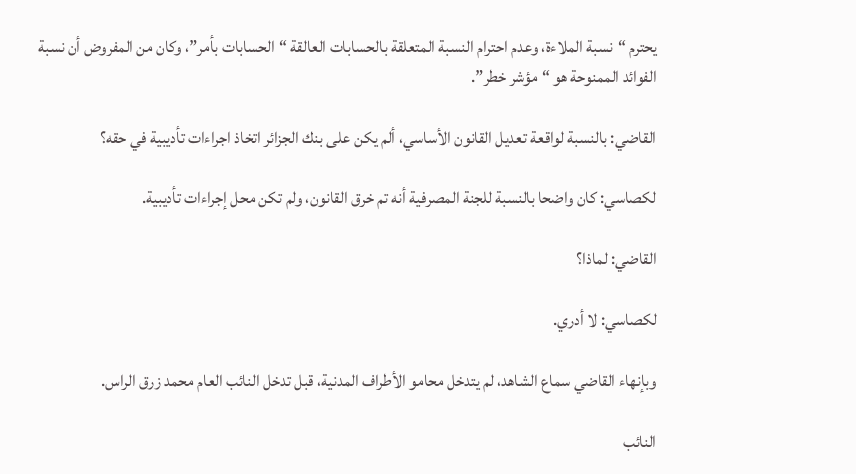يحترم “نسبة الملاءة، وعدم احترام النسبة المتعلقة بالحسابات العالقة “الحسابات بأمر”، وكان من المفروض أن نسبة الفوائد الممنوحة هو “مؤشر خطر”.

القاضي: بالنسبة لواقعة تعديل القانون الأساسي، ألم يكن على بنك الجزائر اتخاذ اجراءات تأديبية في حقه؟

لكصاسي: كان واضحا بالنسبة للجنة المصرفية أنه تم خرق القانون، ولم تكن محل إجراءات تأديبية.

القاضي: لماذا؟

لكصاسي: لا أدري.

وبإنهاء القاضي سماع الشاهد، لم يتدخل محامو الأطراف المدنية، قبل تدخل النائب العام محمد زرق الراس.

النائب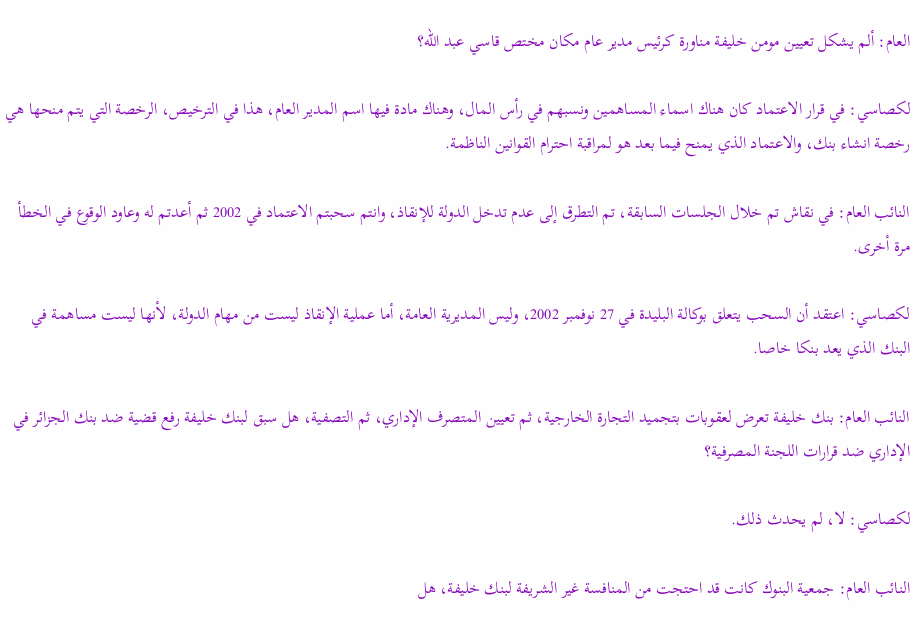العام: ألم يشكل تعيين مومن خليفة مناورة كرئيس مدير عام مكان مختص قاسي عبد الله؟

لكصاسي: في قرار الاعتماد كان هناك اسماء المساهمين ونسبهم في رأس المال، وهناك مادة فيها اسم المدير العام، هذا في الترخيص، الرخصة التي يتم منحها هي رخصة انشاء بنك، والاعتماد الذي يمنح فيما بعد هو لمراقبة احترام القوانين الناظمة.

النائب العام: في نقاش تم خلال الجلسات السابقة، تم التطرق إلى عدم تدخل الدولة للإنقاذ، وانتم سحبتم الاعتماد في 2002 ثم أعدتم له وعاود الوقوع في الخطأ مرة أخرى.

لكصاسي: اعتقد أن السحب يتعلق بوكالة البليدة في 27 نوفمبر 2002، وليس المديرية العامة، أما عملية الإنقاذ ليست من مهام الدولة، لأنها ليست مساهمة في البنك الذي يعد بنكا خاصا.

النائب العام: بنك خليفة تعرض لعقوبات بتجميد التجارة الخارجية، ثم تعيين المتصرف الإداري، ثم التصفية، هل سبق لبنك خليفة رفع قضية ضد بنك الجزائر في الإداري ضد قرارات اللجنة المصرفية؟

لكصاسي: لا، لم يحدث ذلك.

النائب العام: جمعية البنوك كانت قد احتجت من المنافسة غير الشريفة لبنك خليفة، هل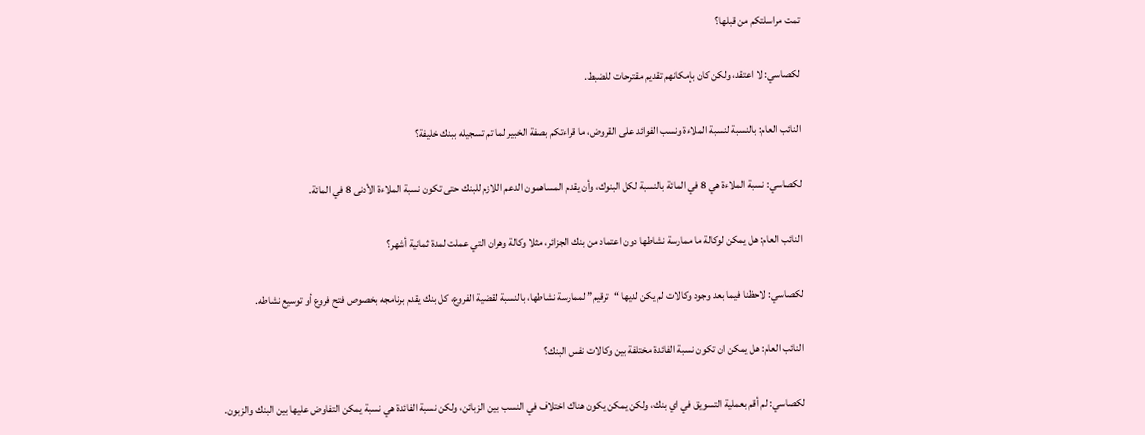تمت مراسلتكم من قبلها؟

لكصاسي: لا اعتقد، ولكن كان بإمكانهم تقديم مقترحات للضبط.

النائب العام: بالنسبة لنسبة الملاءة ونسب الفوائد على القروض، ما قراءتكم بصفة الخبير لما تم تسجيله ببنك خليفة؟

لكصاسي: نسبة الملاءة هي 8 في المائة بالنسبة لكل البنوك، وأن يقدم المساهمون الدعم اللازم للبنك حتى تكون نسبة الملاءة الأدنى 8 في المائة.

النائب العام: هل يمكن لوكالة ما ممارسة نشاطها دون اعتماد من بنك الجزائر، مثلا وكالة وهران التي عملت لمدة ثمانية أشهر؟

لكصاسي: لاحظنا فيما بعد وجود وكالات لم يكن لديها “ترقيم” لممارسة نشاطها، بالنسبة لقضية الفروع، كل بنك يقدم برنامجه بخصوص فتح فروع أو توسيع نشاطه.

النائب العام: هل يمكن ان تكون نسبة الفائدة مختلفة بين وكالات نفس البنك؟

لكصاسي: لم أقم بعملية التسويق في اي بنك، ولكن يمكن يكون هناك اختلاف في النسب بين الزبائن، ولكن نسبة الفائدة هي نسبة يمكن التفاوض عليها بين البنك والزبون.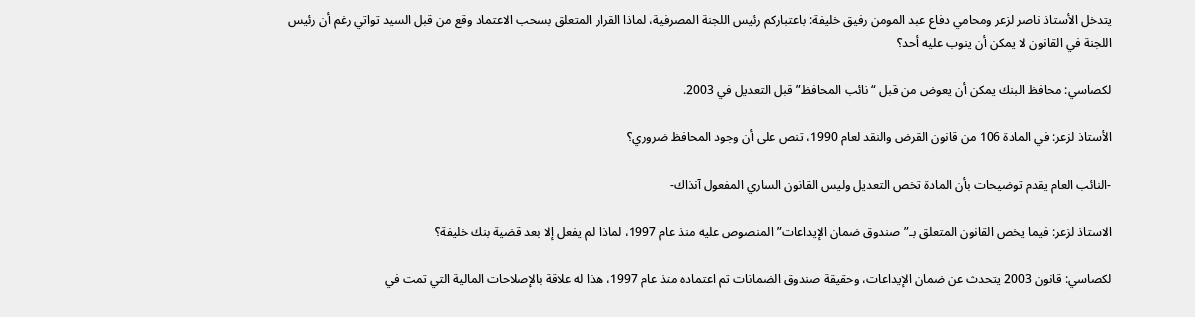يتدخل الأستاذ ناصر لزعر ومحامي دفاع عبد المومن رفيق خليفة: باعتباركم رئيس اللجنة المصرفية، لماذا القرار المتعلق بسحب الاعتماد وقع من قبل السيد تواتي رغم أن رئيس اللجنة في القانون لا يمكن أن ينوب عليه أحد؟

لكصاسي: محافظ البنك يمكن أن يعوض من قبل “نائب المحافظ” قبل التعديل في 2003.

الأستاذ لزعر: في المادة 106 من قانون القرض والنقد لعام 1990، تنص على أن وجود المحافظ ضروري؟

-النائب العام يقدم توضيحات بأن المادة تخص التعديل وليس القانون الساري المفعول آنذاك-

الاستاذ لزعر: فيما يخص القانون المتعلق بـ”صندوق ضمان الإيداعات” المنصوص عليه منذ عام 1997، لماذا لم يفعل إلا بعد قضية بنك خليفة؟

لكصاسي: قانون 2003 يتحدث عن ضمان الإيداعات، وحقيقة صندوق الضمانات تم اعتماده منذ عام 1997، هذا له علاقة بالإصلاحات المالية التي تمت في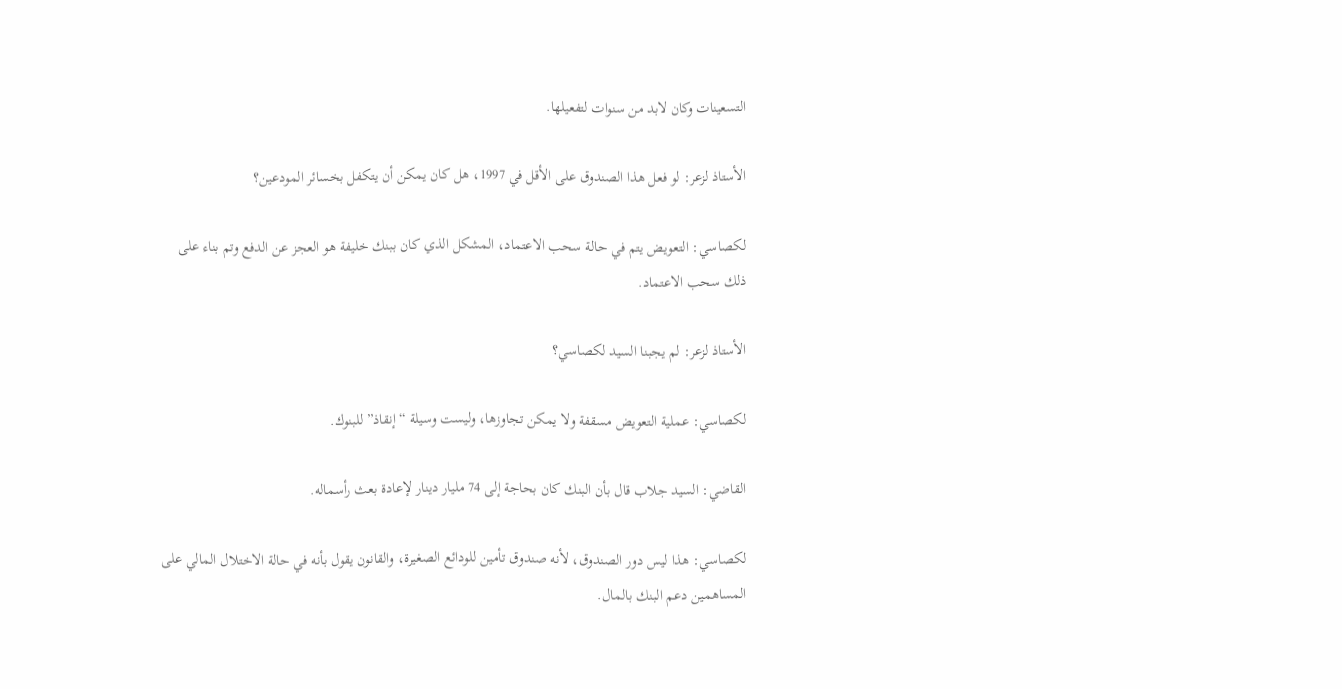التسعينات وكان لابد من سنوات لتفعيلها.

الأستاذ لزعر: لو فعل هذا الصندوق على الأقل في 1997، هل كان يمكن أن يتكفل بخسائر المودعين؟

لكصاسي: التعويض يتم في حالة سحب الاعتماد، المشكل الذي كان ببنك خليفة هو العجز عن الدفع وتم بناء على ذلك سحب الاعتماد.

الأستاذ لزعر: لم يجبنا السيد لكصاسي؟

لكصاسي: عملية التعويض مسقفة ولا يمكن تجاوزها، وليست وسيلة “إنقاذ” للبنوك.

القاضي: السيد جلاب قال بأن البنك كان بحاجة إلى 74 مليار دينار لإعادة بعث رأسماله.

لكصاسي: هذا ليس دور الصندوق، لأنه صندوق تأمين للودائع الصغيرة، والقانون يقول بأنه في حالة الاختلال المالي على المساهمين دعم البنك بالمال.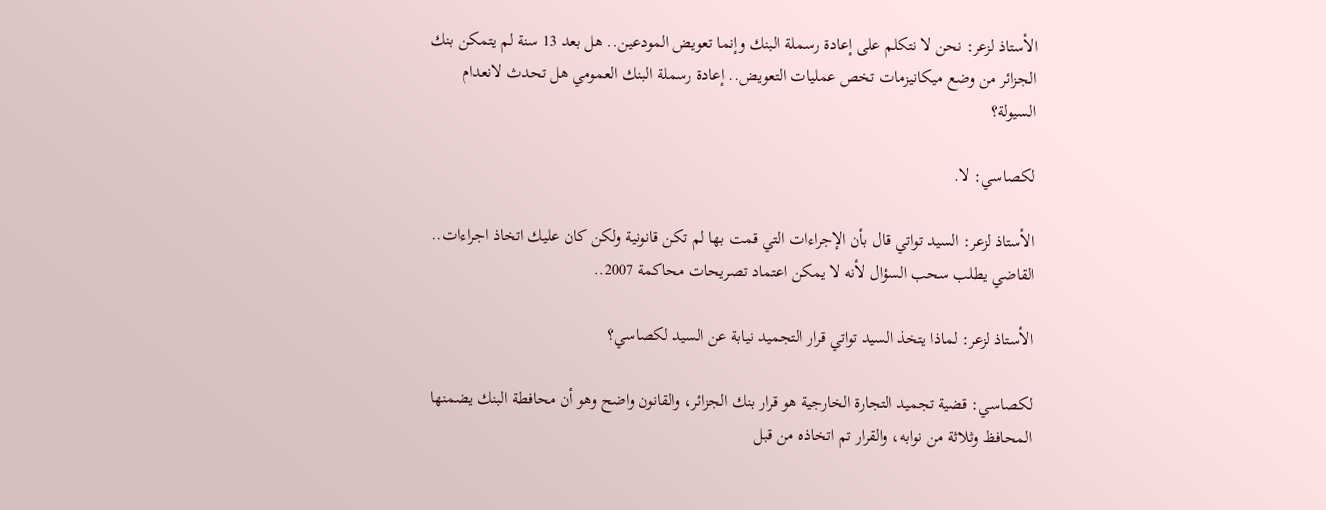الأستاذ لزعر: نحن لا نتكلم على إعادة رسملة البنك وإنما تعويض المودعين.. هل بعد 13 سنة لم يتمكن بنك الجزائر من وضع ميكانيزمات تخص عمليات التعويض.. إعادة رسملة البنك العمومي هل تحدث لانعدام السيولة؟

لكصاسي: لا.

الأستاذ لزعر: السيد تواتي قال بأن الإجراءات التي قمت بها لم تكن قانونية ولكن كان عليك اتخاذ اجراءات.. القاضي يطلب سحب السؤال لأنه لا يمكن اعتماد تصريحات محاكمة 2007..

الأستاذ لزعر: لماذا يتخذ السيد تواتي قرار التجميد نيابة عن السيد لكصاسي؟

لكصاسي: قضية تجميد التجارة الخارجية هو قرار بنك الجزائر، والقانون واضح وهو أن محافطة البنك يضمنها المحافظ وثلاثة من نوابه، والقرار تم اتخاذه من قبل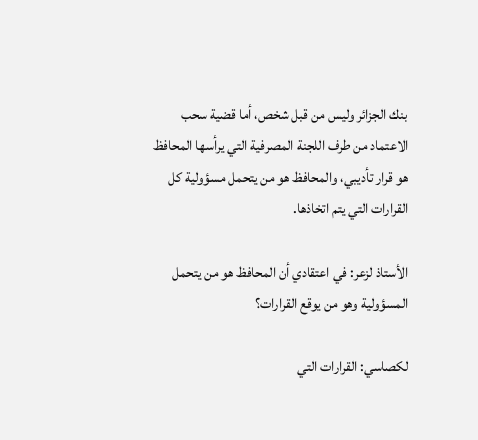بنك الجزائر وليس من قبل شخص، أما قضية سحب الاعتماد من طرف اللجنة المصرفية التي يرأسها المحافظ هو قرار تأديبي، والمحافظ هو من يتحمل مسؤولية كل القرارات التي يتم اتخاذها.

الأستاذ لزعر: في اعتقادي أن المحافظ هو من يتحمل المسؤولية وهو من يوقع القرارات؟

لكصاسي: القرارات التي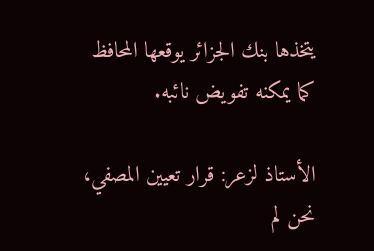يتخذها بنك الجزائر يوقعها المحافظ كما يمكنه تفويض نائبه.

الأستاذ لزعر: قرار تعيين المصفي، نحن لم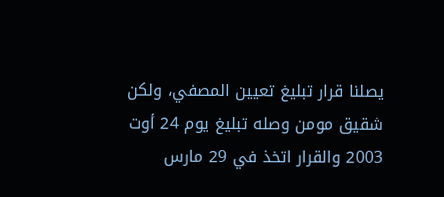يصلنا قرار تبليغ تعيين المصفي، ولكن شقيق مومن وصله تبليغ يوم 24 أوت 2003 والقرار اتخذ في 29 مارس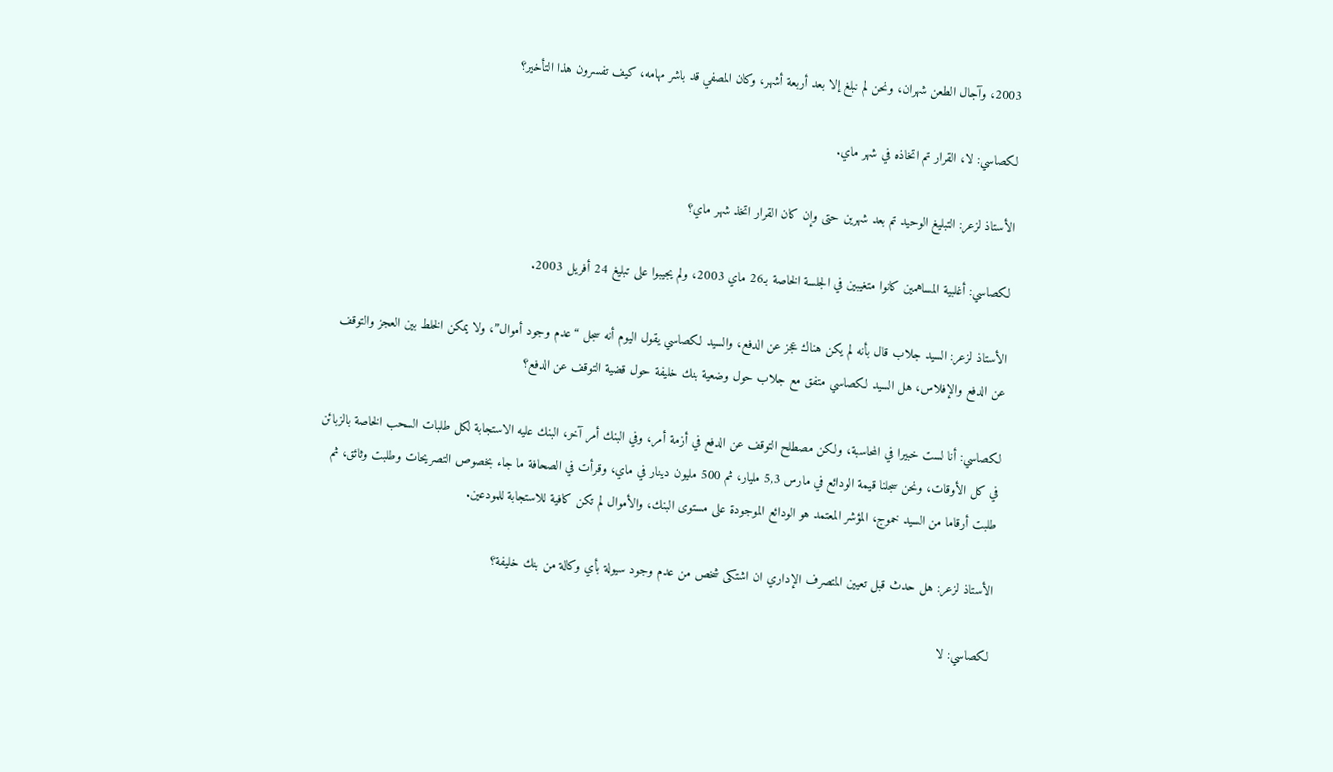2003، وآجال الطعن شهران، ونحن لم نبلغ إلا بعد أربعة أشهر، وكان المصفي قد باشر مهامه، كيف تفسرون هذا التأخير؟

لكصاسي: لا، القرار تم اتخاذه في شهر ماي.

الأستاذ لزعر: التبليغ الوحيد تم بعد شهرين حتى وإن كان القرار اتخذ شهر ماي؟

لكصاسي: أغلبية المساهمين كانوا متغيبين في الجلسة الخاصة بـ26 ماي 2003، ولم يجيبوا على تبليغ 24 أفريل 2003.

الأستاذ لزعر: السيد جلاب قال بأنه لم يكن هناك عجز عن الدفع، والسيد لكصاسي يقول اليوم أنه سجل “عدم وجود أموال”، ولا يمكن الخلط بين العجز والتوقف عن الدفع والإفلاس، هل السيد لكصاسي متفق مع جلاب حول وضعية بنك خليفة حول قضية التوقف عن الدفع؟

لكصاسي: أنا لست خبيرا في المحاسبة، ولكن مصطلح التوقف عن الدفع في أزمة أمر، وفي البنك أمر آخر، البنك عليه الاستجابة لكل طلبات السحب الخاصة بالزبائن في كل الأوقات، ونحن سجلنا قيمة الودائع في مارس 5,3 مليار، ثم 500 مليون دينار في ماي، وقرأت في الصحافة ما جاء بخصوص التصريحات وطلبت وثائق، ثم طلبت أرقاما من السيد خموج، المؤشر المعتمد هو الودائع الموجودة على مستوى البنك، والأموال لم تكن كافية للاستجابة للمودعين.

الأستاذ لزعر: هل حدث قبل تعيين المتصرف الإداري ان اشتكى شخص من عدم وجود سيولة بأي وكالة من بنك خليفة؟

لكصاسي: لا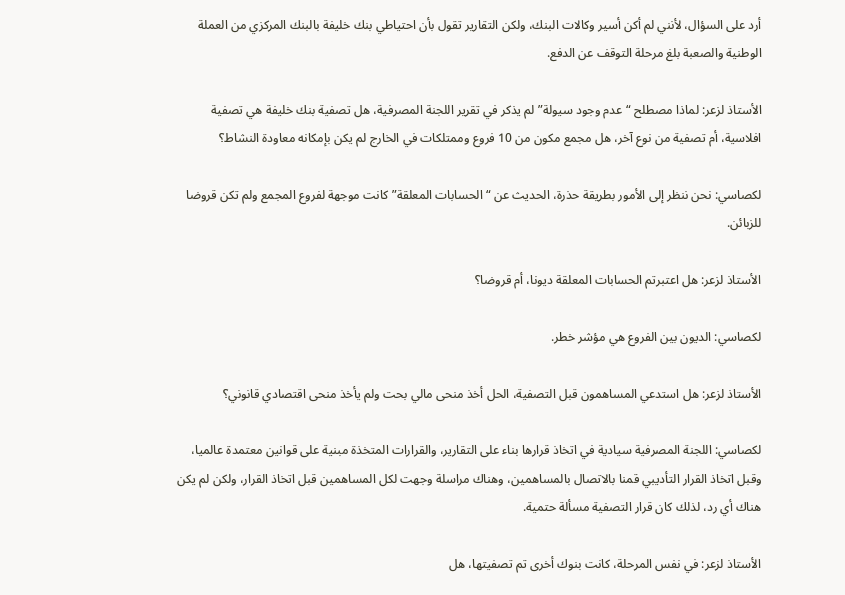أرد على السؤال، لأنني لم أكن أسير وكالات البنك، ولكن التقارير تقول بأن احتياطي بنك خليفة بالبنك المركزي من العملة الوطنية والصعبة بلغ مرحلة التوقف عن الدفع.

الأستاذ لزعر: لماذا مصطلح “عدم وجود سيولة” لم يذكر في تقرير اللجنة المصرفية، هل تصفية بنك خليفة هي تصفية افلاسية، أم تصفية من نوع آخر، هل مجمع مكون من 10 فروع وممتلكات في الخارج لم يكن بإمكانه معاودة النشاط؟

لكصاسي: نحن ننظر إلى الأمور بطريقة حذرة، الحديث عن “الحسابات المعلقة” كانت موجهة لفروع المجمع ولم تكن قروضا للزبائن.

الأستاذ لزعر: هل اعتبرتم الحسابات المعلقة ديونا، أم قروضا؟

لكصاسي: الديون بين الفروع هي مؤشر خطر.

الأستاذ لزعر: هل استدعي المساهمون قبل التصفية، الحل أخذ منحى مالي بحت ولم يأخذ منحى اقتصادي قانوني؟

لكصاسي: اللجنة المصرفية سيادية في اتخاذ قرارها بناء على التقارير، والقرارات المتخذة مبنية على قوانين معتمدة عالميا، وقبل اتخاذ القرار التأديبي قمنا بالاتصال بالمساهمين، وهناك مراسلة وجهت لكل المساهمين قبل اتخاذ القرار، ولكن لم يكن هناك أي رد، لذلك كان قرار التصفية مسألة حتمية.

الأستاذ لزعر: في نفس المرحلة، كانت بنوك أخرى تم تصفيتها، هل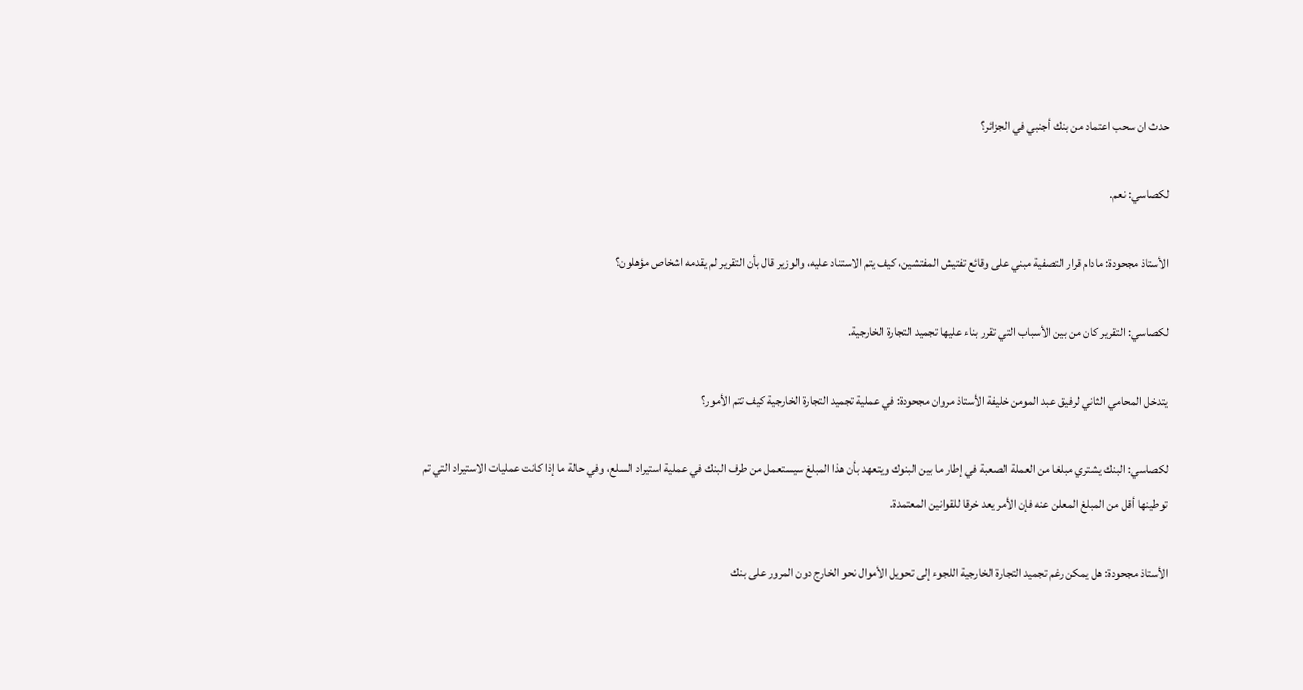حدث ان سحب اعتماد من بنك أجنبي في الجزائر؟

لكصاسي: نعم.

الأستاذ مجحودة: مادام قرار التصفية مبني على وقائع تفتيش المفتشين، كيف يتم الاستناد عليه، والوزير قال بأن التقرير لم يقدمه اشخاص مؤهلون؟

لكصاسي: التقرير كان من بين الأسباب التي تقرر بناء عليها تجميد التجارة الخارجية.

يتدخل المحامي الثاني لرفيق عبد المومن خليفة الأستاذ مروان مجحودة: في عملية تجميد التجارة الخارجية كيف تتم الأمور؟

لكصاسي: البنك يشتري مبلغا من العملة الصعبة في إطار ما بين البنوك ويتعهد بأن هذا المبلغ سيستعمل من طرف البنك في عملية استيراد السلع، وفي حالة ما إذا كانت عمليات الاستيراد التي تم توطينها أقل من المبلغ المعلن عنه فإن الأمر يعد خرقا للقوانين المعتمدة.

الأستاذ مجحودة: هل يمكن رغم تجميد التجارة الخارجية اللجوء إلى تحويل الأموال نحو الخارج دون المرور على بنك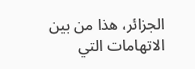الجزائر، هذا من بين الاتهامات التي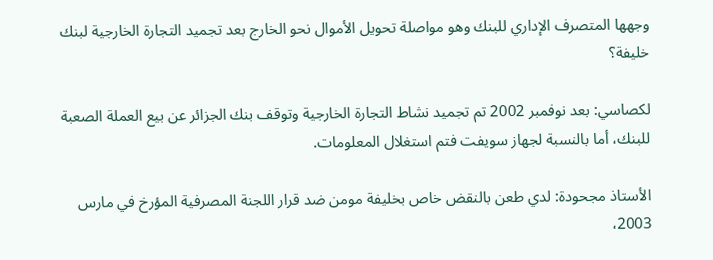وجهها المتصرف الإداري للبنك وهو مواصلة تحويل الأموال نحو الخارج بعد تجميد التجارة الخارجية لبنك خليفة؟

لكصاسي: بعد نوفمبر 2002 تم تجميد نشاط التجارة الخارجية وتوقف بنك الجزائر عن بيع العملة الصعبة للبنك، أما بالنسبة لجهاز سويفت فتم استغلال المعلومات.

الأستاذ مجحودة: لدي طعن بالنقض خاص بخليفة مومن ضد قرار اللجنة المصرفية المؤرخ في مارس 2003،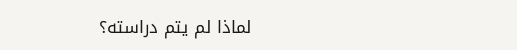لماذا لم يتم دراسته؟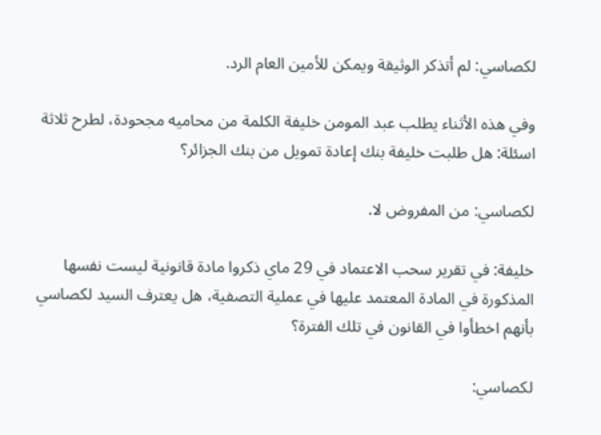لكصاسي: لم أتذكر الوثيقة ويمكن للأمين العام الرد.

وفي هذه الأثناء يطلب عبد المومن خليفة الكلمة من محاميه مجحودة، لطرح ثلاثة اسئلة: هل طلبت خليفة بنك إعادة تمويل من بنك الجزائر؟

لكصاسي: من المفروض لا.

خليفة: في تقرير سحب الاعتماد في 29 ماي ذكروا مادة قانونية ليست نفسها المذكورة في المادة المعتمد عليها في عملية التصفية، هل يعترف السيد لكصاسي بأنهم اخطأوا في القانون في تلك الفترة؟

لكصاسي: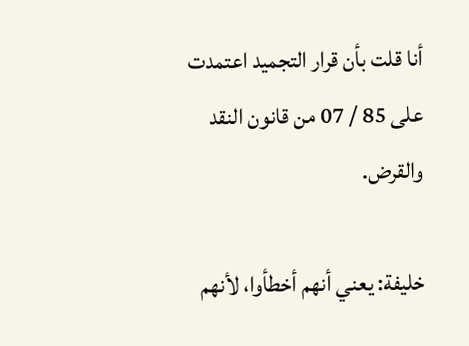أنا قلت بأن قرار التجميد اعتمدت على 85 / 07 من قانون النقد والقرض.

خليفة: يعني أنهم أخطأوا، لأنهم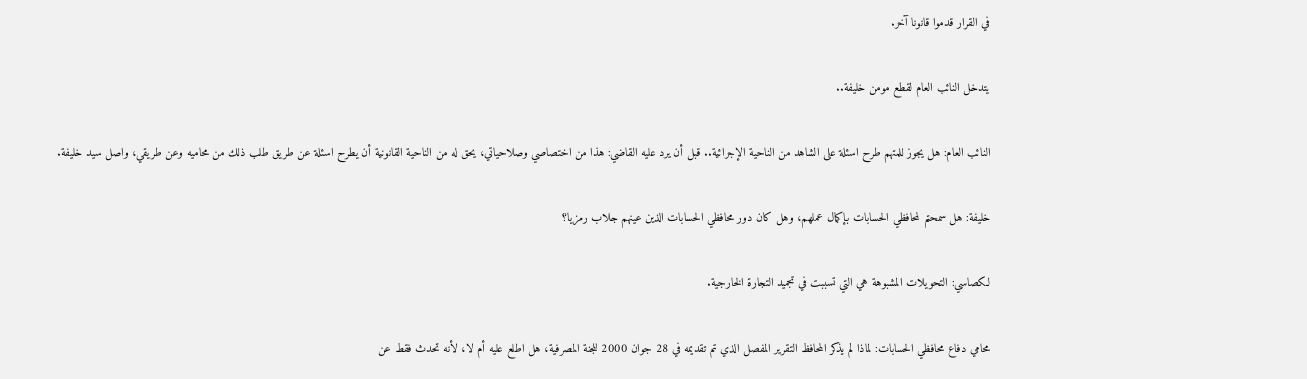في القرار قدموا قانونا آخر.

يتدخل النائب العام لقطع مومن خليفة..

النائب العام: هل يجوز للمتهم طرح اسئلة على الشاهد من الناحية الإجرائية.. قبل أن يرد عليه القاضي: هذا من اختصاصي وصلاحياتي، يحق له من الناحية القانونية أن يطرح اسئلة عن طريق طلب ذلك من محاميه وعن طريقي، واصل سيد خليفة.

خليفة: هل سمحتم لمحافظي الحسابات بإكمال عملهم، وهل كان دور محافظي الحسابات الذين عينهم جلاب رمزيا؟

لكصاسي: التحويلات المشبوهة هي التي تسببت في تجميد التجارة الخارجية.

محامي دفاع محافظي الحسابات: لماذا لم يذكر المحافظ التقرير المفصل الذي تم تقديمه في 28 جوان 2000 للجنة المصرفية، هل اطلع عليه أم لا، لأنه تحدث فقط عن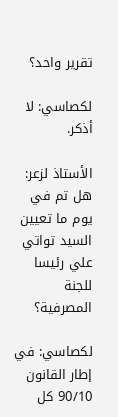تقرير واحد؟

لكصاسي: لا أذكر.

الأستاذ لزعر: هل تم في يوم ما تعيين السيد تواتي علي رئيسا للجنة المصرفية؟

لكصاسي: في إطار القانون 90/10 كل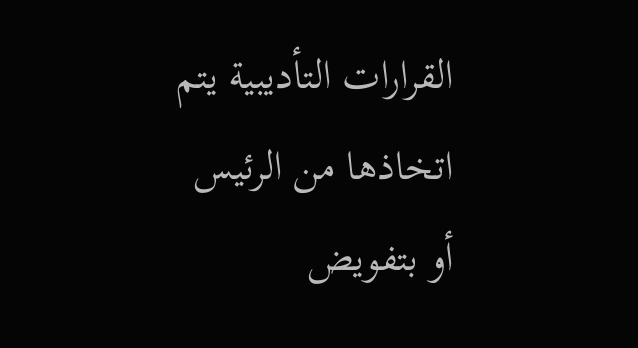القرارات التأديبية يتم اتخاذها من الرئيس أو بتفويض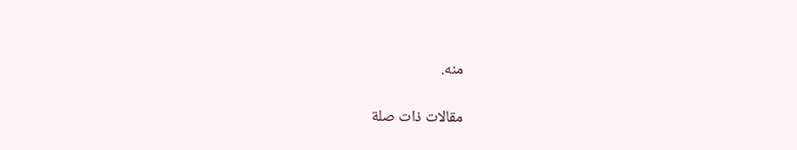منه.

مقالات ذات صلة